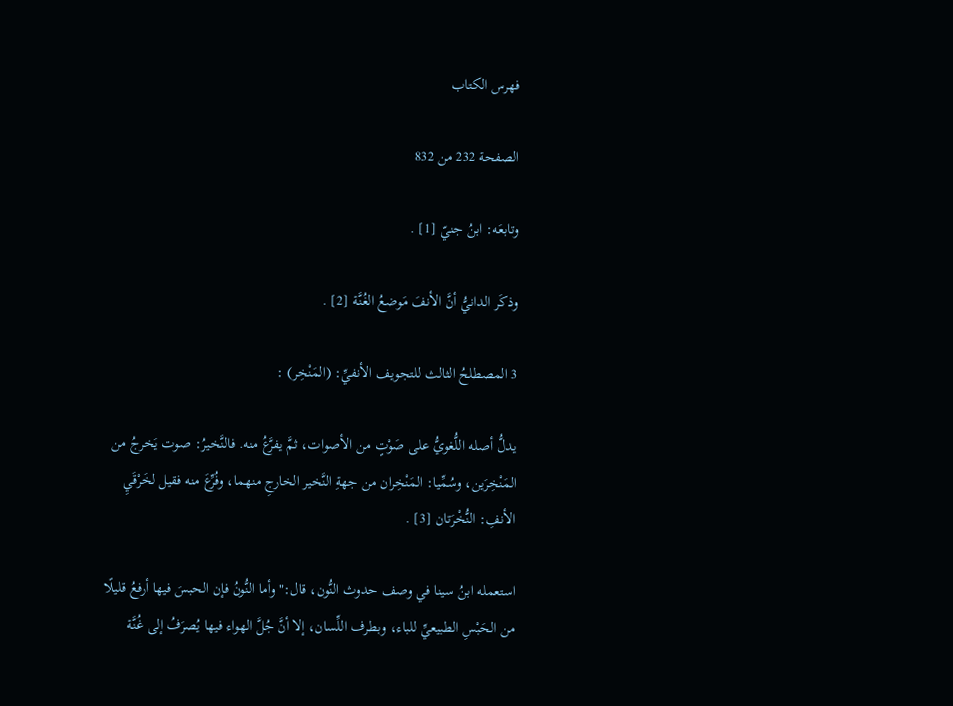فهرس الكتاب

الصفحة 232 من 832

وتابعَه: ابنُ جنيّ [1] .

وذكَر الدانيُّ أنَّ الأنفَ مَوضعُ الغُنَّة [2] .

3 المصطلحُ الثالث للتجويف الأنفيِّ: (المَنْخِر) :

يدلُّ أصله اللُّغويُّ على صَوْتٍ من الأصوات، ثمَّ يفرَّعُ منه. فالنَّخيرُ: صوت يَخرجُ من المَنْخِرَين، وسُمِّيا: المَنْخِران من جهةِ النَّخير الخارجِ منهما، وفُرِّعَ منه فقيل لخَرْقَيِ الأنفِ: النُّخْرَتان [3] .

استعمله ابنُ سينا في وصف حدوث النُّون، قال:"وأما النُّونُ فإن الحبسَ فيها أرفعُ قليلًا من الحَبْسِ الطبيعيِّ للباء، وبطرف اللِّسان، إلا أنَّ جُلَّ الهواء فيها يُصرَفُ إلى غُنَّة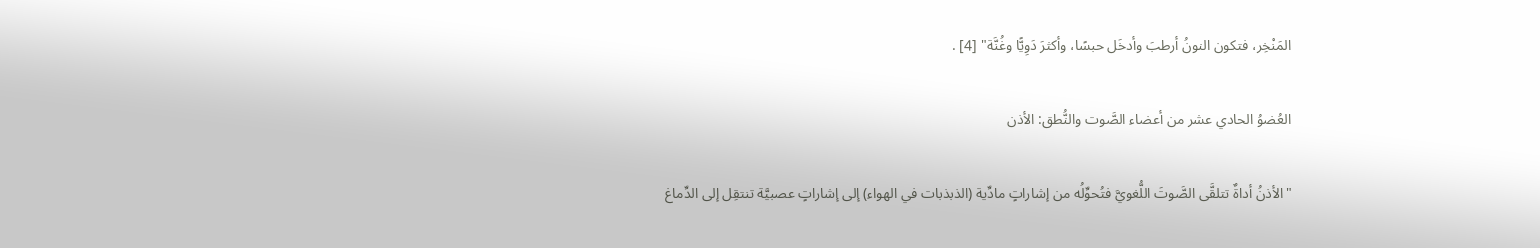المَنْخِر، فتكون النونُ أرطبَ وأدخَل حبسًا، وأكثرَ دَوِيًّا وغُنَّة" [4] .

العُضوُ الحادي عشر من أعضاء الصَّوت والنُّطق: الأذن

"الأذنُ أداةٌ تتلقَّى الصَّوتَ اللُّغويَّ فتُحوِّلُه من إشاراتٍ مادِّية (الذبذبات في الهواء) إلى إشاراتٍ عصبيَّة تنتقِل إلى الدِّماغ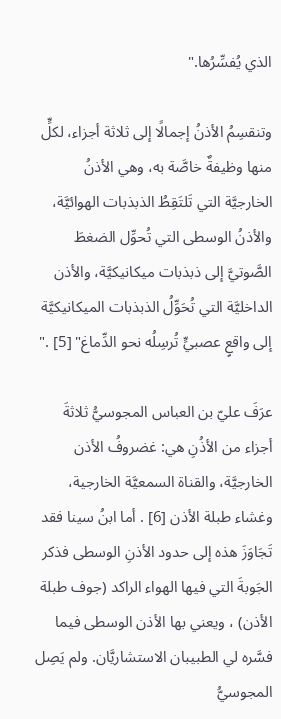الذي يُفسِّرُها."

وتنقسِمُ الأذنُ إجمالًا إلى ثلاثة أجزاء، لكلٍّ منها وظيفةٌ خاصَّة به، وهي الأذنُ الخارجيَّة التي تَلتَقِطُ الذبذبات الهوائيَّة، والأذنُ الوسطى التي تُحوِّل الضغطَ الصَّوتيَّ إلى ذبذبات ميكانيكيَّة، والأذن الداخليَّة التي تُحَوِّلُ الذبذبات الميكانيكيَّة إلى واقعٍ عصبيٍّ تُرسِلُه نحو الدِّماغ" [5] ."

عرَفَ عليّ بن العباس المجوسيُّ ثلاثةَ أجزاء من الأذُنِ هي: غضروفُ الأذن الخارجيَّة، والقناة السمعيَّة الخارجية، وغشاء طبلة الأذن [6] . أما ابنُ سينا فقد تَجَاوَزَ هذه إلى حدود الأذنِ الوسطى فذكر الجَوبةَ التي فيها الهواء الراكد (جوف طبلة الأذن) ، ويعني بها الأذن الوسطى فيما فسَّره لي الطبيبان الاستشاريَّان. ولم يَصِل المجوسيُّ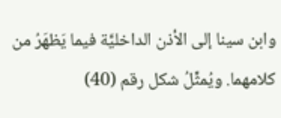وابن سينا إلى الأذن الداخليَّة فيما يَظهَرُ من كلامهما. ويُمثِّلُ شكل رقم (40)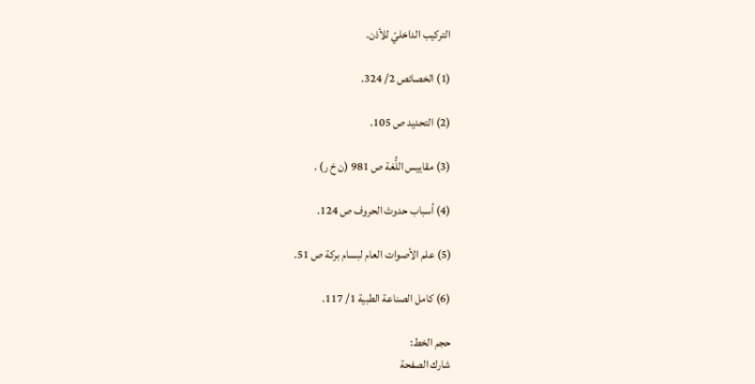التركيب الداخليّ للأذن.

(1) الخصائص 2/ 324.

(2) التحديد ص 105.

(3) مقاييس اللُّغة ص 981 (ن خ ر) .

(4) أسباب حدوث الحروف ص 124.

(5) علم الأصوات العام لبسام بركة ص 51.

(6) كامل الصناعة الطبية 1/ 117.

حجم الخط:
شارك الصفحة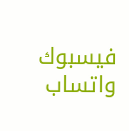فيسبوك واتساب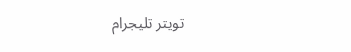تويتر تليجرام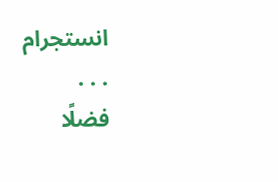انستجرام
. . .
فضلًا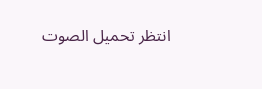انتظر تحميل الصوت